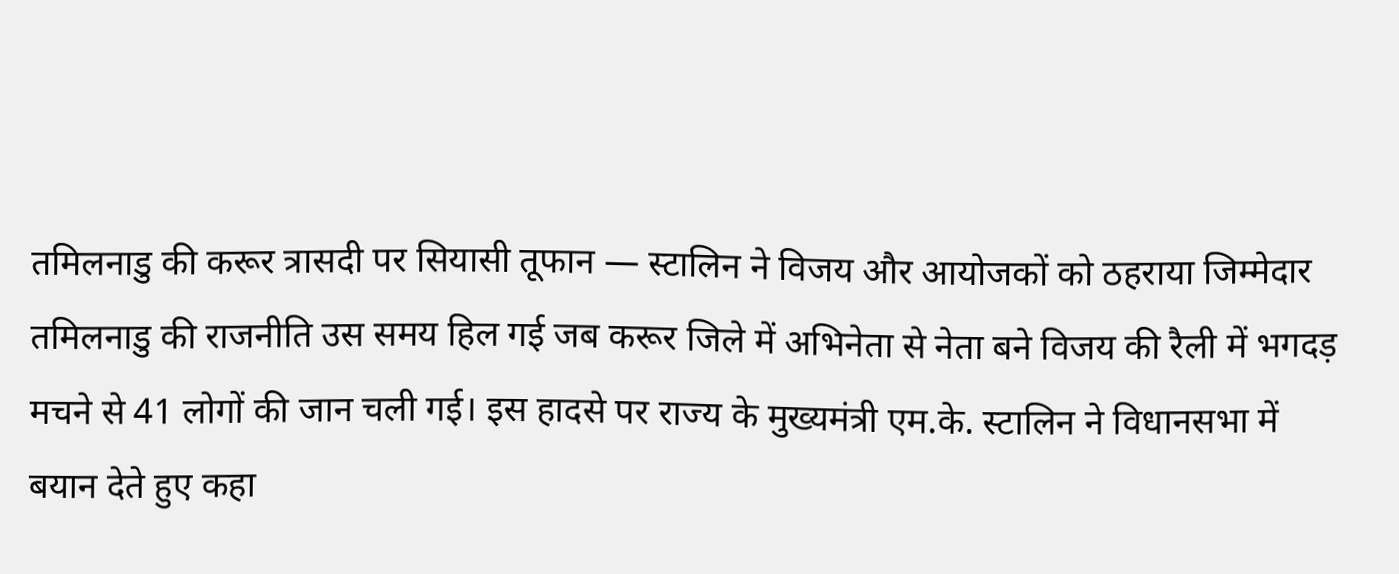तमिलनाडु की करूर त्रासदी पर सियासी तूफान — स्टालिन ने विजय और आयोजकों को ठहराया जिम्मेदार तमिलनाडु की राजनीति उस समय हिल गई जब करूर जिले में अभिनेता से नेता बने विजय की रैली में भगदड़ मचने से 41 लोगों की जान चली गई। इस हादसे पर राज्य के मुख्यमंत्री एम.के. स्टालिन ने विधानसभा में बयान देते हुए कहा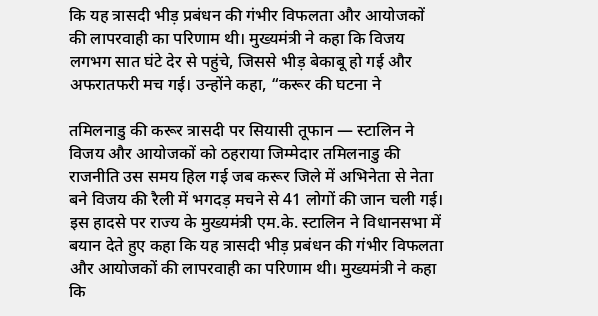कि यह त्रासदी भीड़ प्रबंधन की गंभीर विफलता और आयोजकों की लापरवाही का परिणाम थी। मुख्यमंत्री ने कहा कि विजय लगभग सात घंटे देर से पहुंचे, जिससे भीड़ बेकाबू हो गई और अफरातफरी मच गई। उन्होंने कहा, “करूर की घटना ने

तमिलनाडु की करूर त्रासदी पर सियासी तूफान — स्टालिन ने विजय और आयोजकों को ठहराया जिम्मेदार तमिलनाडु की राजनीति उस समय हिल गई जब करूर जिले में अभिनेता से नेता बने विजय की रैली में भगदड़ मचने से 41 लोगों की जान चली गई। इस हादसे पर राज्य के मुख्यमंत्री एम.के. स्टालिन ने विधानसभा में बयान देते हुए कहा कि यह त्रासदी भीड़ प्रबंधन की गंभीर विफलता और आयोजकों की लापरवाही का परिणाम थी। मुख्यमंत्री ने कहा कि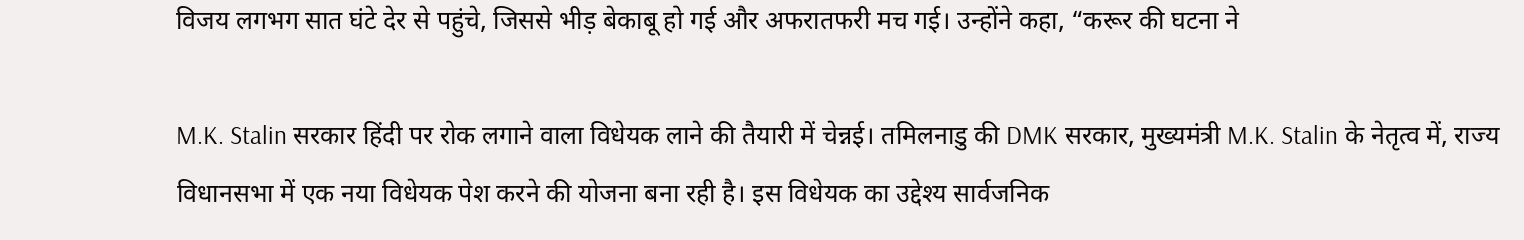विजय लगभग सात घंटे देर से पहुंचे, जिससे भीड़ बेकाबू हो गई और अफरातफरी मच गई। उन्होंने कहा, “करूर की घटना ने

M.K. Stalin सरकार हिंदी पर रोक लगाने वाला विधेयक लाने की तैयारी में चेन्नई। तमिलनाडु की DMK सरकार, मुख्यमंत्री M.K. Stalin के नेतृत्व में, राज्य विधानसभा में एक नया विधेयक पेश करने की योजना बना रही है। इस विधेयक का उद्देश्य सार्वजनिक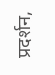प्रदर्शन,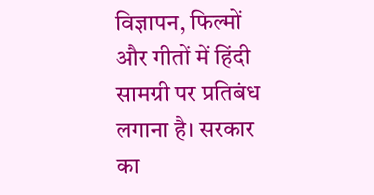विज्ञापन, फिल्मों और गीतों में हिंदी सामग्री पर प्रतिबंध लगाना है। सरकार का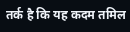तर्क है कि यह कदम तमिल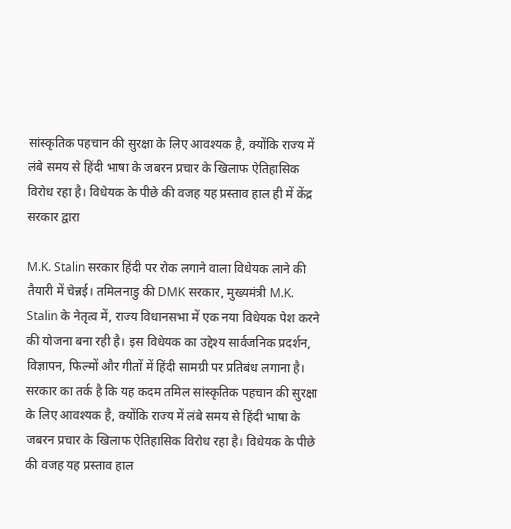सांस्कृतिक पहचान की सुरक्षा के लिए आवश्यक है, क्योंकि राज्य में लंबे समय से हिंदी भाषा के जबरन प्रचार के खिलाफ ऐतिहासिक विरोध रहा है। विधेयक के पीछे की वजह यह प्रस्ताव हाल ही में केंद्र सरकार द्वारा

M.K. Stalin सरकार हिंदी पर रोक लगाने वाला विधेयक लाने की तैयारी में चेन्नई। तमिलनाडु की DMK सरकार, मुख्यमंत्री M.K. Stalin के नेतृत्व में, राज्य विधानसभा में एक नया विधेयक पेश करने की योजना बना रही है। इस विधेयक का उद्देश्य सार्वजनिक प्रदर्शन, विज्ञापन, फिल्मों और गीतों में हिंदी सामग्री पर प्रतिबंध लगाना है। सरकार का तर्क है कि यह कदम तमिल सांस्कृतिक पहचान की सुरक्षा के लिए आवश्यक है, क्योंकि राज्य में लंबे समय से हिंदी भाषा के जबरन प्रचार के खिलाफ ऐतिहासिक विरोध रहा है। विधेयक के पीछे की वजह यह प्रस्ताव हाल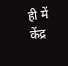ही में केंद्र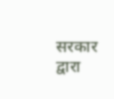सरकार द्वारा